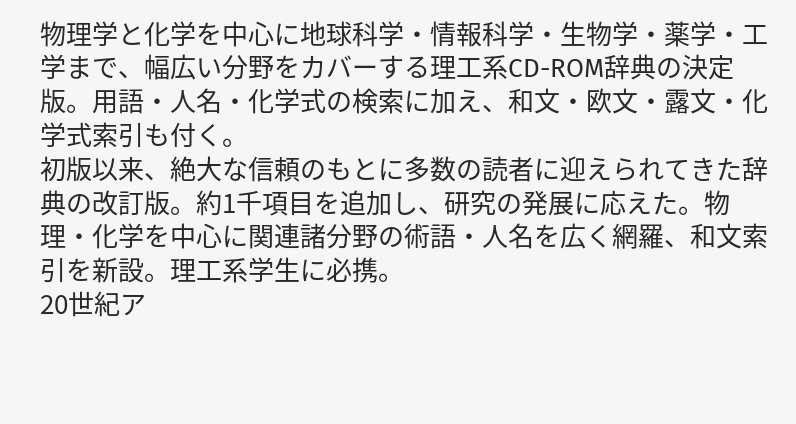物理学と化学を中心に地球科学・情報科学・生物学・薬学・工学まで、幅広い分野をカバーする理工系CD-ROM辞典の決定版。用語・人名・化学式の検索に加え、和文・欧文・露文・化学式索引も付く。
初版以来、絶大な信頼のもとに多数の読者に迎えられてきた辞典の改訂版。約1千項目を追加し、研究の発展に応えた。物理・化学を中心に関連諸分野の術語・人名を広く網羅、和文索引を新設。理工系学生に必携。
20世紀ア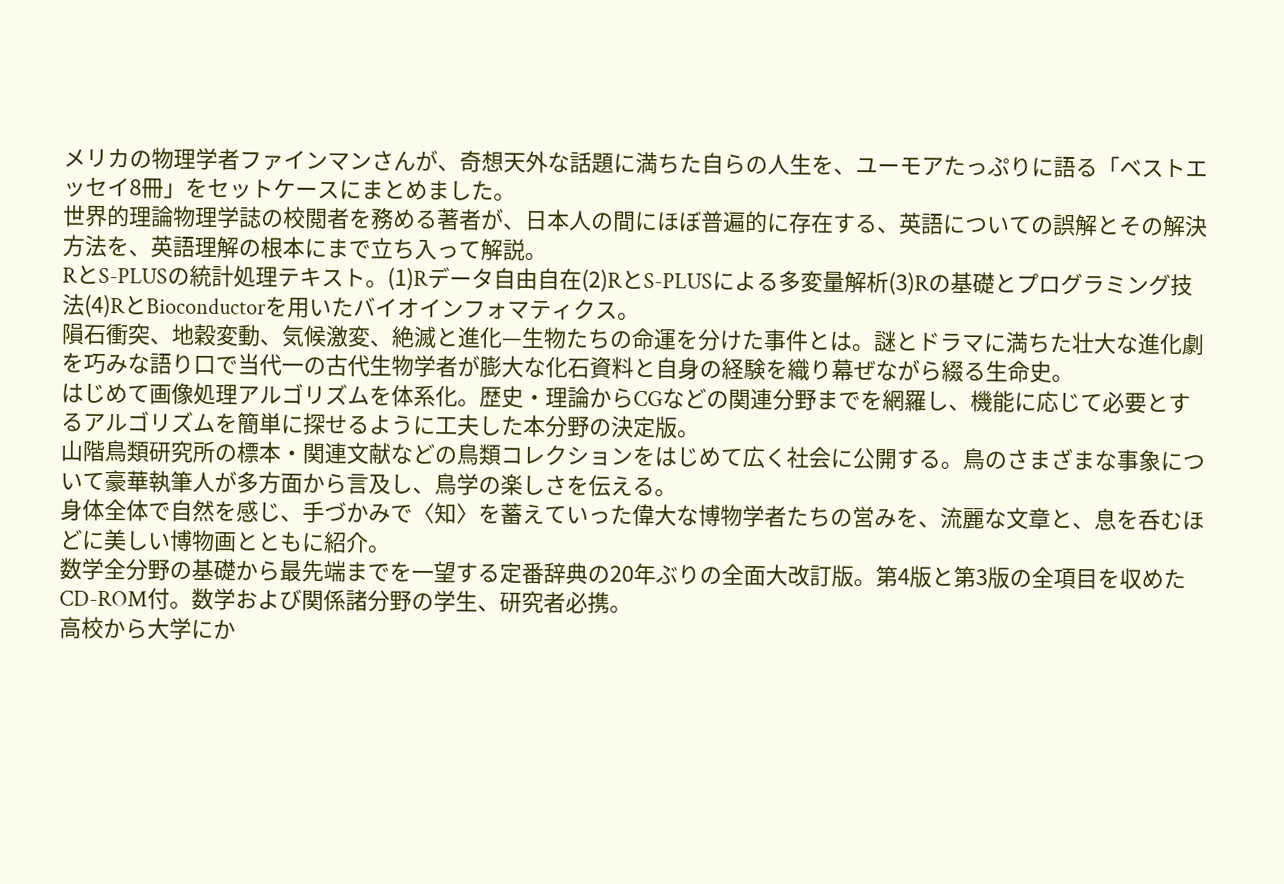メリカの物理学者ファインマンさんが、奇想天外な話題に満ちた自らの人生を、ユーモアたっぷりに語る「ベストエッセイ8冊」をセットケースにまとめました。
世界的理論物理学誌の校閲者を務める著者が、日本人の間にほぼ普遍的に存在する、英語についての誤解とその解決方法を、英語理解の根本にまで立ち入って解説。
RとS-PLUSの統計処理テキスト。(1)Rデータ自由自在(2)RとS-PLUSによる多変量解析(3)Rの基礎とプログラミング技法(4)RとBioconductorを用いたバイオインフォマティクス。
隕石衝突、地穀変動、気候激変、絶滅と進化—生物たちの命運を分けた事件とは。謎とドラマに満ちた壮大な進化劇を巧みな語り口で当代一の古代生物学者が膨大な化石資料と自身の経験を織り幕ぜながら綴る生命史。
はじめて画像処理アルゴリズムを体系化。歴史・理論からCGなどの関連分野までを網羅し、機能に応じて必要とするアルゴリズムを簡単に探せるように工夫した本分野の決定版。
山階鳥類研究所の標本・関連文献などの鳥類コレクションをはじめて広く社会に公開する。鳥のさまざまな事象について豪華執筆人が多方面から言及し、鳥学の楽しさを伝える。
身体全体で自然を感じ、手づかみで〈知〉を蓄えていった偉大な博物学者たちの営みを、流麗な文章と、息を呑むほどに美しい博物画とともに紹介。
数学全分野の基礎から最先端までを一望する定番辞典の20年ぶりの全面大改訂版。第4版と第3版の全項目を収めたCD-ROM付。数学および関係諸分野の学生、研究者必携。
高校から大学にか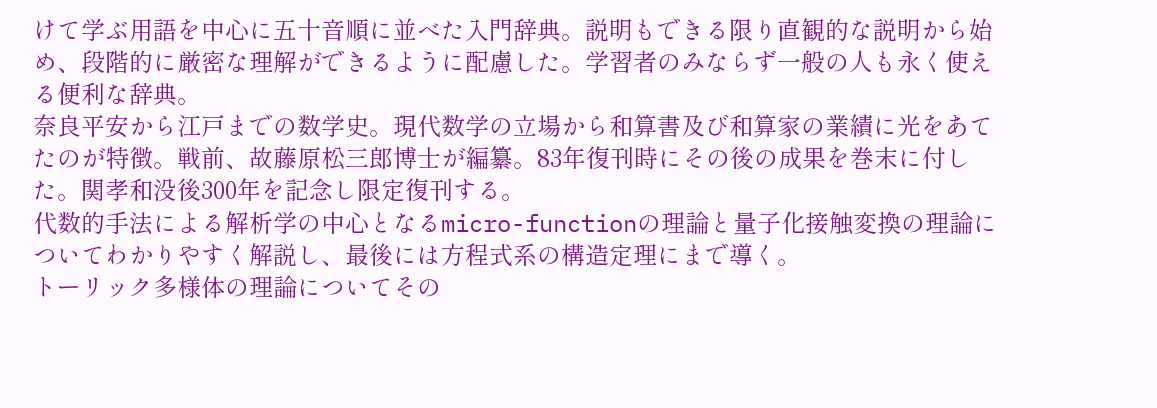けて学ぶ用語を中心に五十音順に並べた入門辞典。説明もできる限り直観的な説明から始め、段階的に厳密な理解ができるように配慮した。学習者のみならず一般の人も永く使える便利な辞典。
奈良平安から江戸までの数学史。現代数学の立場から和算書及び和算家の業績に光をあてたのが特徴。戦前、故藤原松三郎博士が編纂。83年復刊時にその後の成果を巻末に付した。関孝和没後300年を記念し限定復刊する。
代数的手法による解析学の中心となるmicro-functionの理論と量子化接触変換の理論についてわかりやすく解説し、最後には方程式系の構造定理にまで導く。
トーリック多様体の理論についてその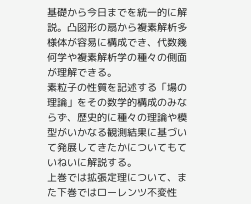基礎から今日までを統一的に解説。凸図形の扇から複素解析多様体が容易に構成でき、代数幾何学や複素解析学の種々の側面が理解できる。
素粒子の性質を記述する「場の理論」をその数学的構成のみならず、歴史的に種々の理論や模型がいかなる観測結果に基づいて発展してきたかについてもていねいに解説する。
上巻では拡張定理について、また下巻ではローレンツ不変性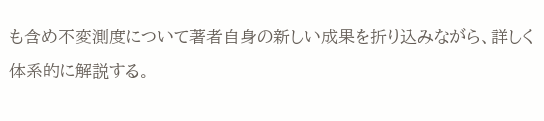も含め不変測度について著者自身の新しい成果を折り込みながら、詳しく体系的に解説する。